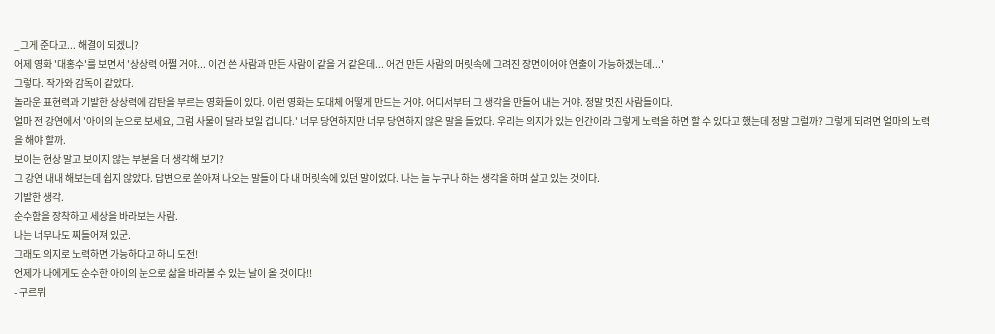_그게 준다고... 해결이 되겠니?
어제 영화 '대홍수'를 보면서 '상상력 어쩔 거야... 이건 쓴 사람과 만든 사람이 같을 거 같은데... 어건 만든 사람의 머릿속에 그려진 장면이어야 연출이 가능하겠는데...'
그렇다. 작가와 감독이 같았다.
놀라운 표현력과 기발한 상상력에 감탄을 부르는 영화들이 있다. 이런 영화는 도대체 어떻게 만드는 거야. 어디서부터 그 생각을 만들어 내는 거야. 정말 멋진 사람들이다.
얼마 전 강연에서 '아이의 눈으로 보세요, 그럼 사물이 달라 보일 겁니다.' 너무 당연하지만 너무 당연하지 않은 말을 들었다. 우리는 의지가 있는 인간이라 그렇게 노력을 하면 할 수 있다고 했는데 정말 그럴까? 그렇게 되려면 얼마의 노력을 해야 할까.
보이는 현상 말고 보이지 않는 부분을 더 생각해 보기?
그 강연 내내 해보는데 쉽지 않았다. 답변으로 쏟아져 나오는 말들이 다 내 머릿속에 있던 말이었다. 나는 늘 누구나 하는 생각을 하며 살고 있는 것이다.
기발한 생각.
순수함을 장착하고 세상을 바라보는 사람.
나는 너무나도 찌들어져 있군.
그래도 의지로 노력하면 가능하다고 하니 도전!
언제가 나에게도 순수한 아이의 눈으로 삶을 바라볼 수 있는 날이 올 것이다!!
- 구르뮈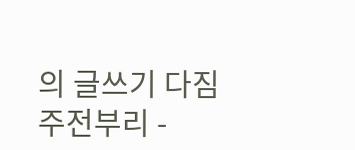의 글쓰기 다짐 주전부리 -